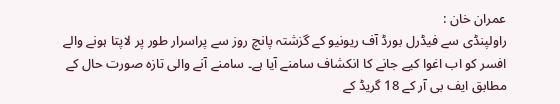عمران خان :
راولپنڈی سے فیڈرل بورڈ آف ریونیو کے گزشتہ پانچ روز سے پراسرار طور پر لاپتا ہونے والے افسر کو اب اغوا کیے جانے کا انکشاف سامنے آیا ہے۔ سامنے آنے والی تازہ صورت حال کے مطابق ایف بی آر کے 18 گریڈ کے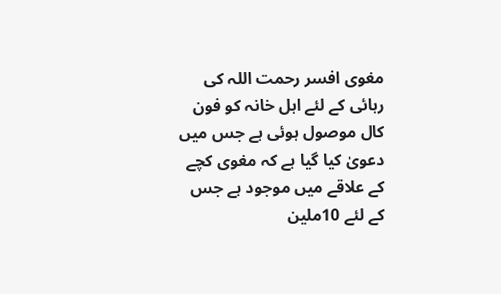مغوی افسر رحمت اللہ کی رہائی کے لئے اہل خانہ کو فون کال موصول ہوئی ہے جس میں دعویٰ کیا گیا ہے کہ مغوی کچے کے علاقے میں موجود ہے جس کے لئے 10ملین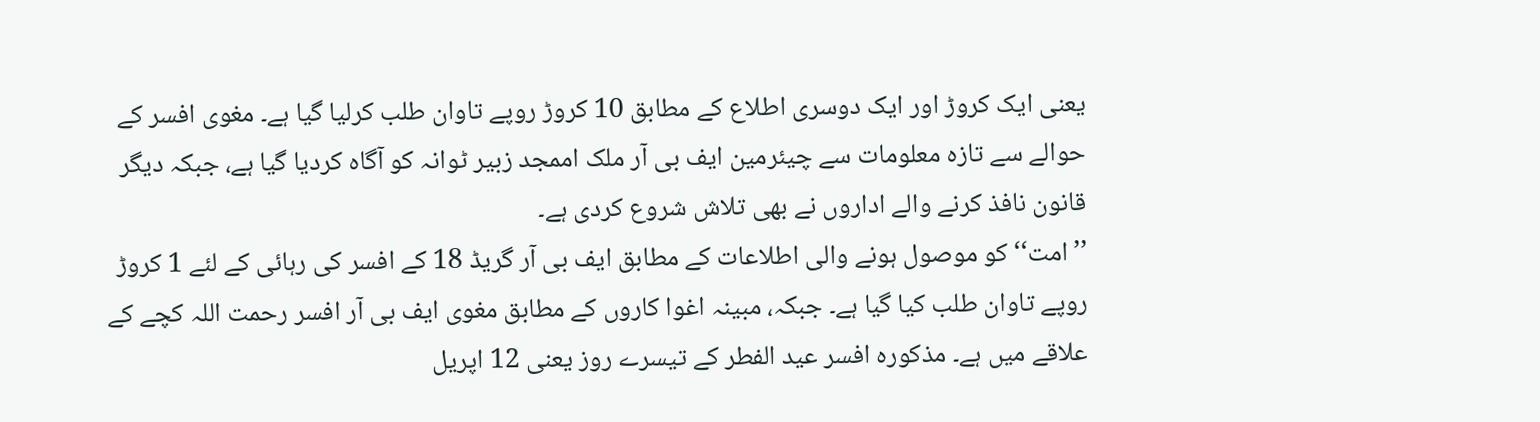یعنی ایک کروڑ اور ایک دوسری اطلاع کے مطابق 10 کروڑ روپے تاوان طلب کرلیا گیا ہے۔ مغوی افسر کے حوالے سے تازہ معلومات سے چیئرمین ایف بی آر ملک اممجد زبیر ٹوانہ کو آگاہ کردیا گیا ہے، جبکہ دیگر قانون نافذ کرنے والے اداروں نے بھی تلاش شروع کردی ہے۔
’’امت‘‘ کو موصول ہونے والی اطلاعات کے مطابق ایف بی آر گریڈ 18 کے افسر کی رہائی کے لئے 1 کروڑ روپے تاوان طلب کیا گیا ہے۔ جبکہ، مبینہ اغوا کاروں کے مطابق مغوی ایف بی آر افسر رحمت اللہ کچے کے علاقے میں ہے۔ مذکورہ افسر عید الفطر کے تیسرے روز یعنی 12 اپریل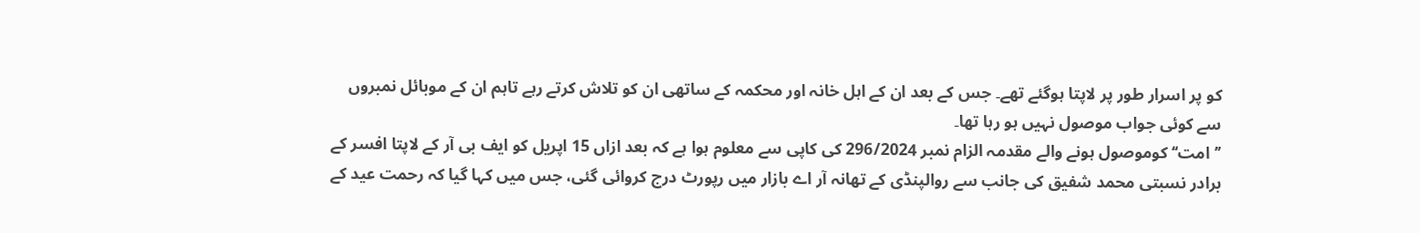کو پر اسرار طور پر لاپتا ہوگئے تھے۔ جس کے بعد ان کے اہل خانہ اور محکمہ کے ساتھی ان کو تلاش کرتے رہے تاہم ان کے موبائل نمبروں سے کوئی جواب موصول نہیں ہو رہا تھا۔
’’امت‘‘ کوموصول ہونے والے مقدمہ الزام نمبر 296/2024 کی کاپی سے معلوم ہوا ہے کہ بعد ازاں 15 اپریل کو ایف بی آر کے لاپتا افسر کے برادر نسبتی محمد شفیق کی جانب سے روالپنڈی کے تھانہ آر اے بازار میں رپورٹ درج کروائی گئی، جس میں کہا گیا کہ رحمت عید کے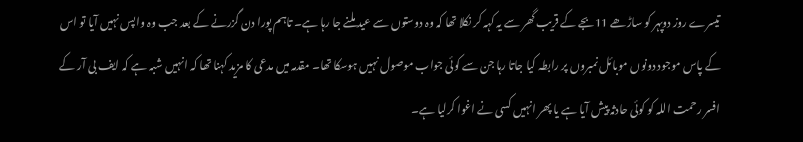تیسرے روز دوپہر کو ساڑھے 11بجے کے قریب گھر سے یہ کہہ کر نکلا تھا کہ وہ دوستوں سے عید ملنے جا رہا ہے۔ تاہم پورا دن گزرنے کے بعد جب وہ واپس نہیں آیا تو اس کے پاس موجود دونوں موبائل نمبروں پر رابطہ کیا جاتا رہا جن سے کوئی جواب موصول نہیں ہوسکا تھا۔ مقدمہ میں مدعی کا مزید کہنا تھا کہ انہیں شبہ ہے کہ ایف بی آر کے افسر رحمت اللہ کو کوئی حادثہ پیش آیا ہے یا پھر انہیں کسی نے اغوا کرلیا ہے۔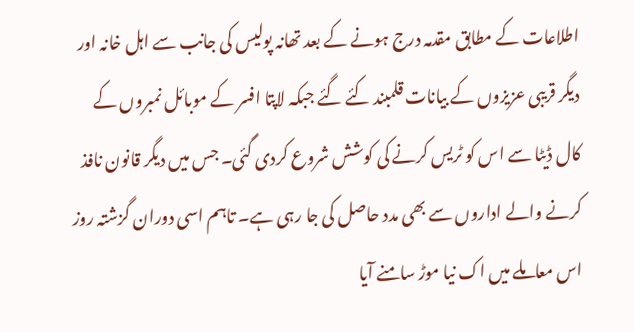اطلاعات کے مطابق مقدمہ درج ہونے کے بعد تھانہ پولیس کی جانب سے اہل خانہ اور دیگر قریبی عزیزوں کے بیانات قلمبند کئے گئے جبکہ لاپتا افسر کے موبائل نمبروں کے کال ڈیٹا سے اس کو ٹریس کرنے کی کوشش شروع کردی گئی۔ جس میں دیگر قانون نافذ کرنے والے اداروں سے بھی مدد حاصل کی جا رہی ہے۔ تاہم اسی دوران گزشتہ روز اس معاملے میں اک نیا موڑ سامنے آیا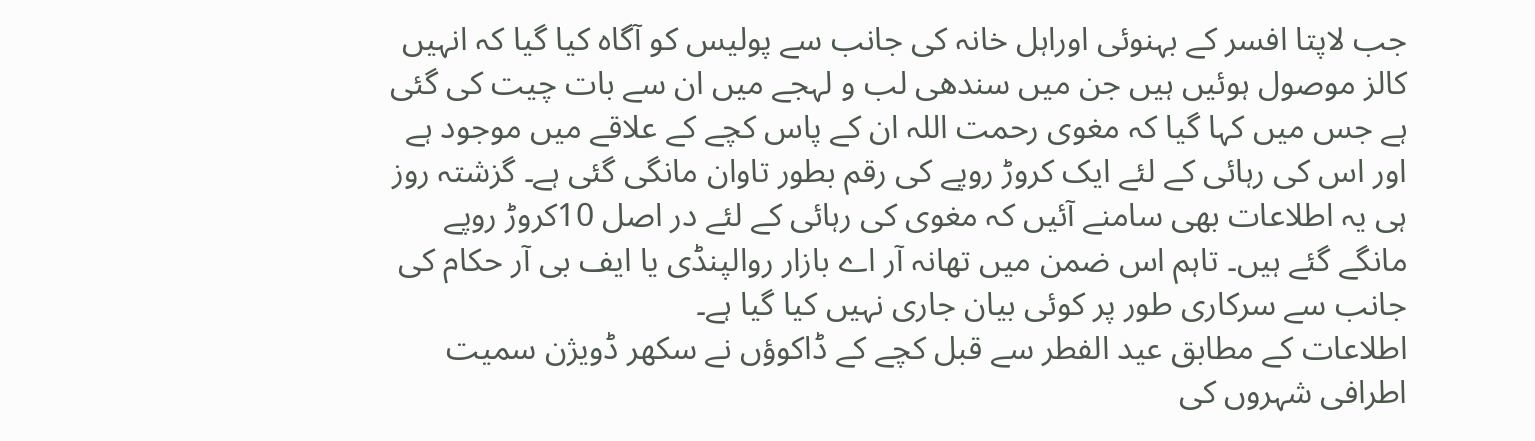جب لاپتا افسر کے بہنوئی اوراہل خانہ کی جانب سے پولیس کو آگاہ کیا گیا کہ انہیں کالز موصول ہوئیں ہیں جن میں سندھی لب و لہجے میں ان سے بات چیت کی گئی ہے جس میں کہا گیا کہ مغوی رحمت اللہ ان کے پاس کچے کے علاقے میں موجود ہے اور اس کی رہائی کے لئے ایک کروڑ روپے کی رقم بطور تاوان مانگی گئی ہے۔ گزشتہ روز ہی یہ اطلاعات بھی سامنے آئیں کہ مغوی کی رہائی کے لئے در اصل 10کروڑ روپے مانگے گئے ہیں۔ تاہم اس ضمن میں تھانہ آر اے بازار روالپنڈی یا ایف بی آر حکام کی جانب سے سرکاری طور پر کوئی بیان جاری نہیں کیا گیا ہے۔
اطلاعات کے مطابق عید الفطر سے قبل کچے کے ڈاکوؤں نے سکھر ڈویژن سمیت اطرافی شہروں کی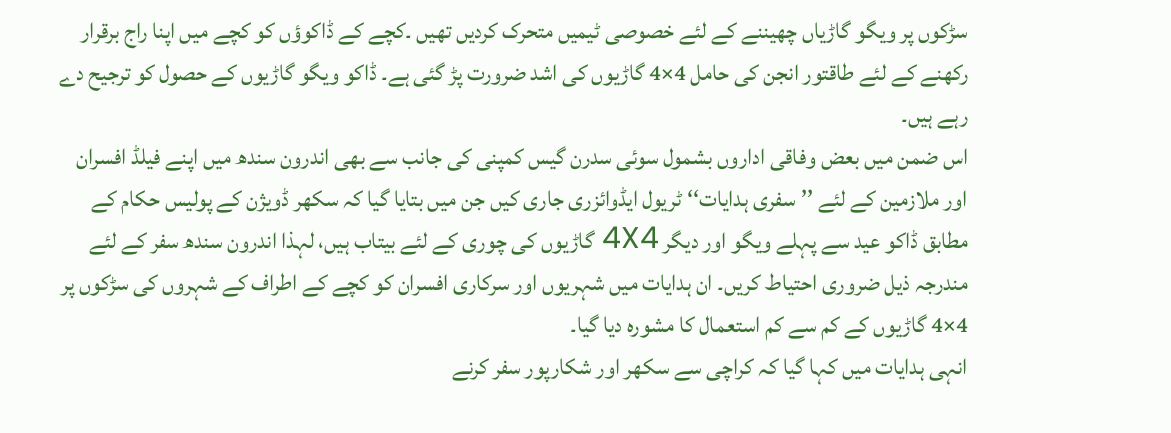سڑکوں پر ویگو گاڑیاں چھیننے کے لئے خصوصی ٹیمیں متحرک کردیں تھیں ۔کچے کے ڈاکوؤں کو کچے میں اپنا راج برقرار رکھنے کے لئے طاقتور انجن کی حامل 4×4 گاڑیوں کی اشد ضرورت پڑ گئی ہے۔ ڈاکو ویگو گاڑیوں کے حصول کو ترجیح دے رہے ہیں۔
اس ضمن میں بعض وفاقی اداروں بشمول سوئی سدرن گیس کمپنی کی جانب سے بھی اندرون سندھ میں اپنے فیلڈ افسران اور ملازمین کے لئے ’’سفری ہدایات‘‘ ٹریول ایڈوائزری جاری کیں جن میں بتایا گیا کہ سکھر ڈویژن کے پولیس حکام کے مطابق ڈاکو عید سے پہلے ویگو اور دیگر 4X4 گاڑیوں کی چوری کے لئے بیتاب ہیں، لہذا اندرون سندھ سفر کے لئے مندرجہ ذیل ضروری احتیاط کریں۔ ان ہدایات میں شہریوں اور سرکاری افسران کو کچے کے اطراف کے شہروں کی سڑکوں پر 4×4 گاڑیوں کے کم سے کم استعمال کا مشورہ دیا گیا۔
انہی ہدایات میں کہا گیا کہ کراچی سے سکھر اور شکارپور سفر کرنے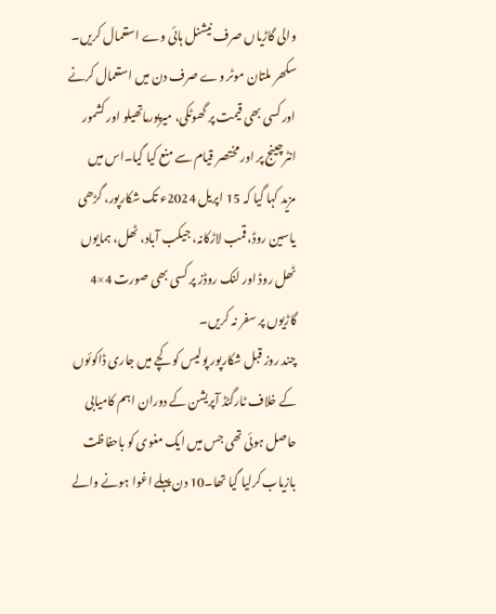والی گاڑیاں صرف نیشنل ہائی وے استعمال کریں۔ سکھر ملتان موٹر وے صرف دن میں استعمال کرنے اور کسی بھی قیمت پر گھوٹکی، میرپورماتھیلو اور کشمور انٹرچینج پر اور مختصر قیام سے منع کیا گیا۔اس میں مزید کہا گیا کہ 15 اپریل 2024ء تک شکارپور، گڑھی یاسین روڈ، قمب لاڑکانہ، جیکب آباد، ٹھل، ہمایوں ٹھل روڈ اور لنک روڈز پر کسی بھی صورت 4×4 گاڑیوں پر سفر نہ کریں۔
چند روز قبل شکارپور پولیس کو کچے میں جاری ڈاکوئوں کے خلاف ٹارگٹڈ آپریشن کے دوران اہم کامیابی حاصل ہوئی تھی جس میں ایک مغوی کو باحفاظت بازیاب کرلیا گیا تھا۔10 دن پہلے اغوا ہونے والے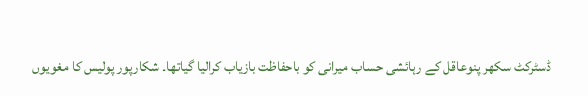ڈسٹرکٹ سکھر پنوعاقل کے رہائشی حساب میرانی کو باحفاظت بازیاب کرالیا گیاتھا۔ شکارپور پولیس کا مغویوں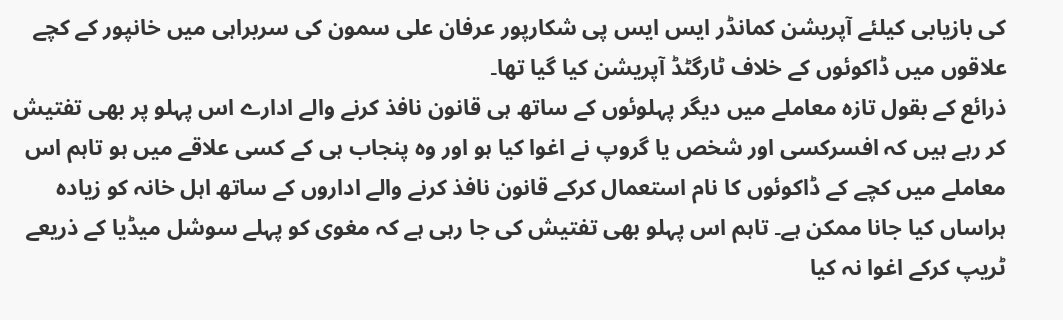کی بازیابی کیلئے آپریشن کمانڈر ایس ایس پی شکارپور عرفان علی سمون کی سربراہی میں خانپور کے کچے علاقوں میں ڈاکوئوں کے خلاف ٹارگٹڈ آپریشن کیا گیا تھا۔
ذرائع کے بقول تازہ معاملے میں دیگر پہلوئوں کے ساتھ ہی قانون نافذ کرنے والے ادارے اس پہلو پر بھی تفتیش کر رہے ہیں کہ افسرکسی اور شخص یا گروپ نے اغوا کیا ہو اور وہ پنجاب ہی کے کسی علاقے میں ہو تاہم اس معاملے میں کچے کے ڈاکوئوں کا نام استعمال کرکے قانون نافذ کرنے والے اداروں کے ساتھ اہل خانہ کو زیادہ ہراساں کیا جانا ممکن ہے۔ تاہم اس پہلو بھی تفتیش کی جا رہی ہے کہ مغوی کو پہلے سوشل میڈیا کے ذریعے ٹریپ کرکے اغوا نہ کیا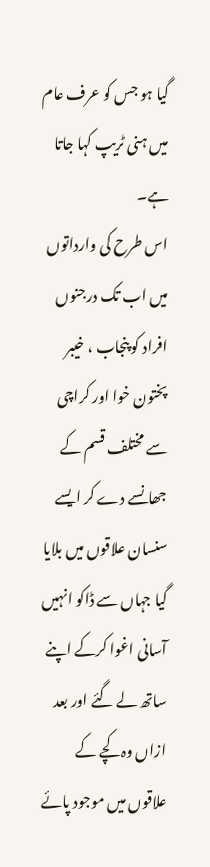گیا ہو جس کو عرف عام میں ہنی ٹریپ کہا جاتا ہے۔
اس طرح کی وارداتوں میں اب تک درجنوں افراد کو پنجاب ، خیبر پختون خوا اور کراچی سے مختلف قسم کے جھانسے دے کر ایسے سنسان علاقوں میں بلایا گیا جہاں سے ڈاکو انہیں آسانی اغوا کرکے اپنے ساتھ لے گئے اور بعد ازاں وہ کچے کے علاقوں میں موجود پائے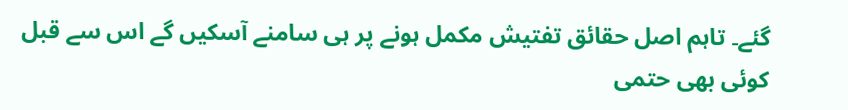گئے۔ تاہم اصل حقائق تفتیش مکمل ہونے پر ہی سامنے آسکیں گے اس سے قبل کوئی بھی حتمی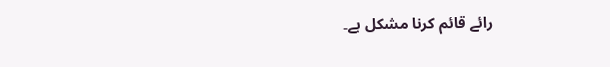رائے قائم کرنا مشکل ہے۔